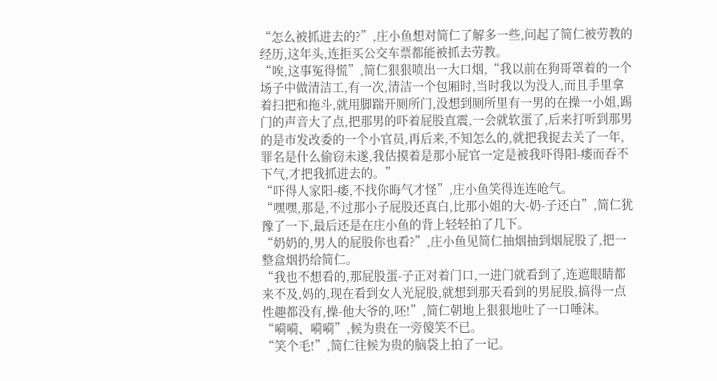“怎么被抓进去的?”,庄小鱼想对简仁了解多一些,问起了简仁被劳教的经历,这年头,连拒买公交车票都能被抓去劳教。
“唉,这事冤得慌”,简仁狠狠喷出一大口烟,“我以前在狗哥罩着的一个场子中做清洁工,有一次,清洁一个包厢时,当时我以为没人,而且手里拿着扫把和拖斗,就用脚踹开厕所门,没想到厕所里有一男的在操一小姐,踢门的声音大了点,把那男的吓着屁股直震,一会就软蛋了,后来打听到那男的是市发改委的一个小官员,再后来,不知怎么的,就把我捉去关了一年,罪名是什么偷窃未遂,我估摸着是那小屁官一定是被我吓得阳-痿而吞不下气,才把我抓进去的。”
“吓得人家阳-痿,不找你晦气才怪”,庄小鱼笑得连连呛气。
“嘿嘿,那是,不过那小子屁股还真白,比那小姐的大-奶-子还白”,简仁犹豫了一下,最后还是在庄小鱼的背上轻轻拍了几下。
“奶奶的,男人的屁股你也看?”,庄小鱼见简仁抽烟抽到烟屁股了,把一整盒烟扔给简仁。
“我也不想看的,那屁股蛋-子正对着门口,一进门就看到了,连遮眼睛都来不及,妈的,现在看到女人光屁股,就想到那天看到的男屁股,搞得一点性趣都没有,操-他大爷的,呸!”,简仁朝地上狠狠地吐了一口唾沫。
“嗬嗬、嗬嗬”,候为贵在一旁傻笑不已。
“笑个毛!”,简仁往候为贵的脑袋上拍了一记。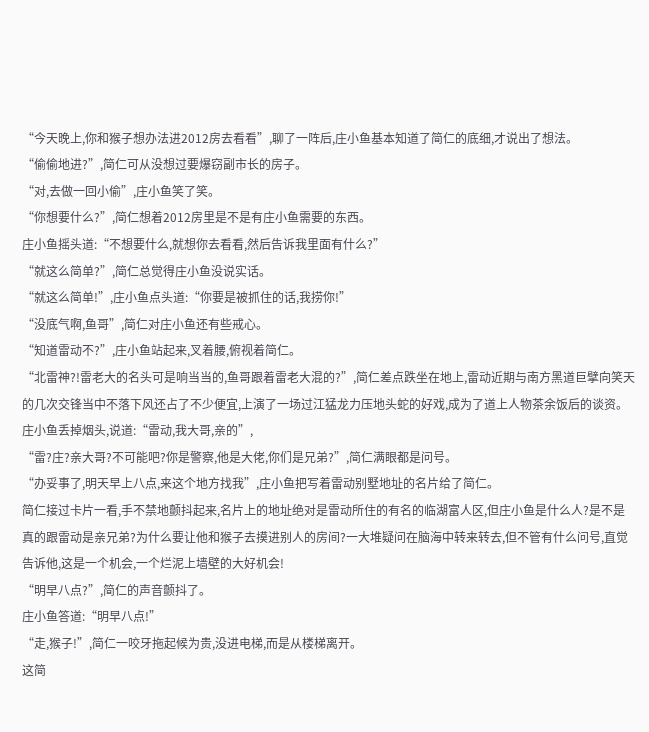“今天晚上,你和猴子想办法进2012房去看看”,聊了一阵后,庄小鱼基本知道了简仁的底细,才说出了想法。
“偷偷地进?”,简仁可从没想过要爆窃副市长的房子。
“对,去做一回小偷”,庄小鱼笑了笑。
“你想要什么?”,简仁想着2012房里是不是有庄小鱼需要的东西。
庄小鱼摇头道:“不想要什么,就想你去看看,然后告诉我里面有什么?”
“就这么简单?”,简仁总觉得庄小鱼没说实话。
“就这么简单!”,庄小鱼点头道:“你要是被抓住的话,我捞你!”
“没底气啊,鱼哥”,简仁对庄小鱼还有些戒心。
“知道雷动不?”,庄小鱼站起来,叉着腰,俯视着简仁。
“北雷神?!雷老大的名头可是响当当的,鱼哥跟着雷老大混的?”,简仁差点跌坐在地上,雷动近期与南方黑道巨擘向笑天的几次交锋当中不落下风还占了不少便宜,上演了一场过江猛龙力压地头蛇的好戏,成为了道上人物茶余饭后的谈资。
庄小鱼丢掉烟头,说道:“雷动,我大哥,亲的”,
“雷?庄?亲大哥?不可能吧?你是警察,他是大佬,你们是兄弟?”,简仁满眼都是问号。
“办妥事了,明天早上八点,来这个地方找我”,庄小鱼把写着雷动别墅地址的名片给了简仁。
简仁接过卡片一看,手不禁地颤抖起来,名片上的地址绝对是雷动所住的有名的临湖富人区,但庄小鱼是什么人?是不是真的跟雷动是亲兄弟?为什么要让他和猴子去摸进别人的房间?一大堆疑问在脑海中转来转去,但不管有什么问号,直觉告诉他,这是一个机会,一个烂泥上墙壁的大好机会!
“明早八点?”,简仁的声音颤抖了。
庄小鱼答道:“明早八点!”
“走,猴子!”,简仁一咬牙拖起候为贵,没进电梯,而是从楼梯离开。
这简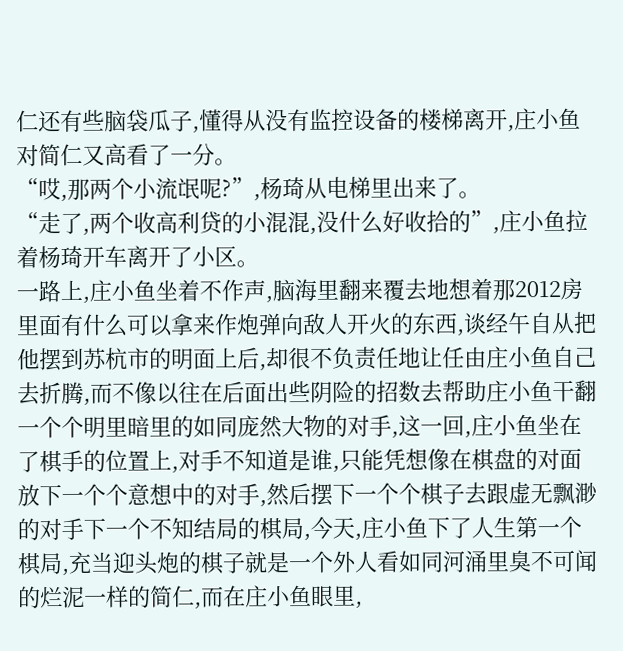仁还有些脑袋瓜子,懂得从没有监控设备的楼梯离开,庄小鱼对简仁又高看了一分。
“哎,那两个小流氓呢?”,杨琦从电梯里出来了。
“走了,两个收高利贷的小混混,没什么好收拾的”,庄小鱼拉着杨琦开车离开了小区。
一路上,庄小鱼坐着不作声,脑海里翻来覆去地想着那2012房里面有什么可以拿来作炮弹向敌人开火的东西,谈经午自从把他摆到苏杭市的明面上后,却很不负责任地让任由庄小鱼自己去折腾,而不像以往在后面出些阴险的招数去帮助庄小鱼干翻一个个明里暗里的如同庞然大物的对手,这一回,庄小鱼坐在了棋手的位置上,对手不知道是谁,只能凭想像在棋盘的对面放下一个个意想中的对手,然后摆下一个个棋子去跟虚无飘渺的对手下一个不知结局的棋局,今天,庄小鱼下了人生第一个棋局,充当迎头炮的棋子就是一个外人看如同河涌里臭不可闻的烂泥一样的简仁,而在庄小鱼眼里,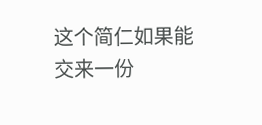这个简仁如果能交来一份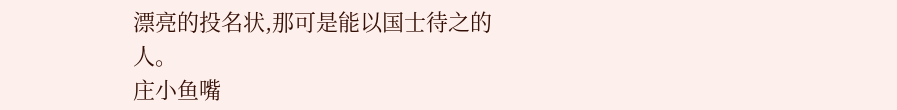漂亮的投名状,那可是能以国士待之的人。
庄小鱼嘴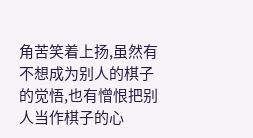角苦笑着上扬,虽然有不想成为别人的棋子的觉悟,也有憎恨把别人当作棋子的心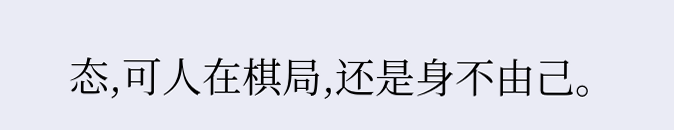态,可人在棋局,还是身不由己。